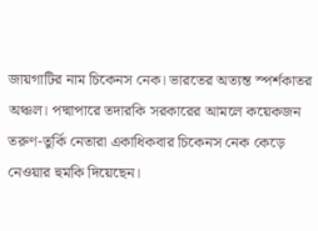জায়গাটির নাম চিকেনস নেক। ভারতের অত্যন্ত স্পর্শকাতর অঞ্চল। পদ্মাপারে তদারকি সরকারের আমলে কয়েকজন তরুণ-তুর্কি নেতারা একাধিকবার চিকেনস নেক কেড়ে নেওয়ার হুমকি দিয়েছেন।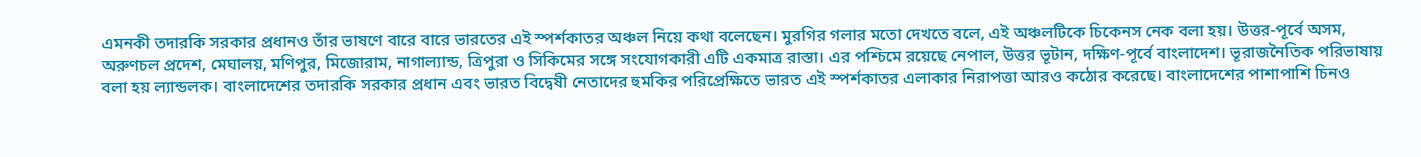এমনকী তদারকি সরকার প্রধানও তাঁর ভাষণে বারে বারে ভারতের এই স্পর্শকাতর অঞ্চল নিয়ে কথা বলেছেন। মুরগির গলার মতো দেখতে বলে, এই অঞ্চলটিকে চিকেনস নেক বলা হয়। উত্তর-পূর্বে অসম, অরুণচল প্রদেশ, মেঘালয়, মণিপুর, মিজোরাম, নাগাল্যান্ড, ত্রিপুরা ও সিকিমের সঙ্গে সংযোগকারী এটি একমাত্র রাস্তা। এর পশ্চিমে রয়েছে নেপাল, উত্তর ভূটান, দক্ষিণ-পূর্বে বাংলাদেশ। ভূরাজনৈতিক পরিভাষায় বলা হয় ল্যান্ডলক। বাংলাদেশের তদারকি সরকার প্রধান এবং ভারত বিদ্বেষী নেতাদের হুমকির পরিপ্রেক্ষিতে ভারত এই স্পর্শকাতর এলাকার নিরাপত্তা আরও কঠোর করেছে। বাংলাদেশের পাশাপাশি চিনও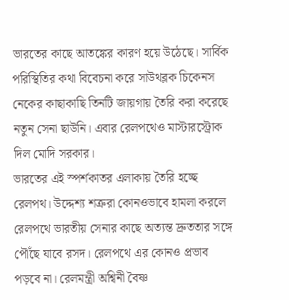ভারতের কাছে আতঙ্কের কারণ হয়ে উঠেছে। সার্বিক পরিস্থিতির কথা বিবেচনা করে সাউথব্লক চিকেনস নেকের কাছাকাছি তিনটি জায়গায় তৈরি করা করেছে নতুন সেনা ছাউনি। এবার রেলপথেও মাস্টারস্ট্রোক দিল মোদি সরকার।
ভারতের এই স্পর্শকাতর এলাকায় তৈরি হচ্ছে রেলপথ। উদ্দেশ্য শত্রুরা কোনওভাবে হামলা করলে রেলপথে ভারতীয় সেনার কাছে অত্যন্ত দ্রুততার সঙ্গে পৌঁছে যাবে রসদ। রেলপথে এর কোনও প্রভাব পড়বে না। রেলমন্ত্রী অশ্বিনী বৈষ্ণ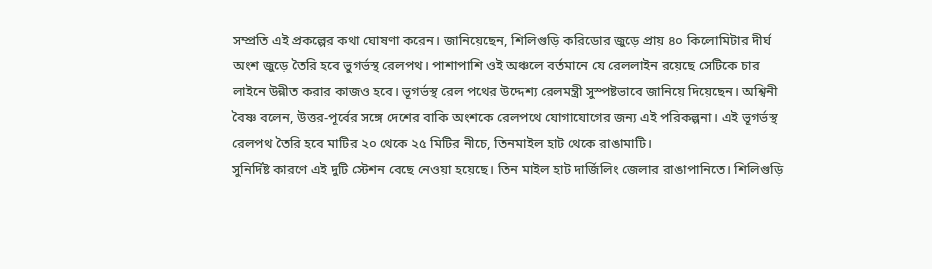সম্প্রতি এই প্রকল্পের কথা ঘোষণা করেন। জানিয়েছেন, শিলিগুড়ি করিডোর জুড়ে প্রায় ৪০ কিলোমিটার দীর্ঘ অংশ জুড়ে তৈরি হবে ভুগর্ভস্থ রেলপথ। পাশাপাশি ওই অঞ্চলে বর্তমানে যে রেললাইন রয়েছে সেটিকে চার লাইনে উন্নীত করার কাজও হবে। ভূগর্ভস্থ রেল পথের উদ্দেশ্য রেলমন্ত্রী সুস্পষ্টভাবে জানিয়ে দিয়েছেন। অশ্বিনী বৈষ্ণ বলেন, উত্তর-পূর্বের সঙ্গে দেশের বাকি অংশকে রেলপথে যোগাযোগের জন্য এই পরিকল্পনা। এই ভূগর্ভস্থ রেলপথ তৈরি হবে মাটির ২০ থেকে ২৫ মিটির নীচে, তিনমাইল হাট থেকে রাঙামাটি।
সুনির্দিষ্ট কারণে এই দুটি স্টেশন বেছে নেওয়া হয়েছে। তিন মাইল হাট দার্জিলিং জেলার রাঙাপানিতে। শিলিগুড়ি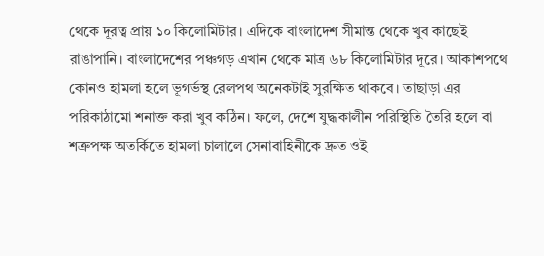থেকে দূরত্ব প্রায় ১০ কিলোমিটার। এদিকে বাংলাদেশ সীমান্ত থেকে খুব কাছেই রাঙাপানি। বাংলাদেশের পঞ্চগড় এখান থেকে মাত্র ৬৮ কিলোমিটার দূরে। আকাশপথে কোনও হামলা হলে ভূগর্ভস্থ রেলপথ অনেকটাই সুরক্ষিত থাকবে। তাছাড়া এর পরিকাঠামো শনাক্ত করা খুব কঠিন। ফলে, দেশে যুদ্ধকালীন পরিস্থিতি তৈরি হলে বা শত্রুপক্ষ অতর্কিতে হামলা চালালে সেনাবাহিনীকে দ্রুত ওই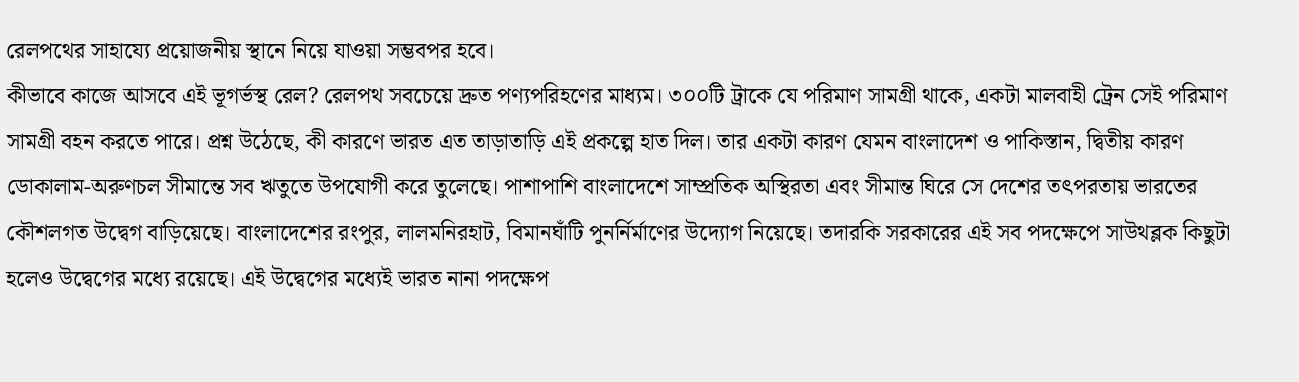রেলপথের সাহায্যে প্রয়োজনীয় স্থানে নিয়ে যাওয়া সম্ভবপর হবে।
কীভাবে কাজে আসবে এই ভূগর্ভস্থ রেল? রেলপথ সবচেয়ে দ্রুত পণ্যপরিহণের মাধ্যম। ৩০০টি ট্রাকে যে পরিমাণ সামগ্রী থাকে, একটা মালবাহী ট্রেন সেই পরিমাণ সামগ্রী বহন করতে পারে। প্রশ্ন উঠেছে, কী কারণে ভারত এত তাড়াতাড়ি এই প্রকল্পে হাত দিল। তার একটা কারণ যেমন বাংলাদেশ ও পাকিস্তান, দ্বিতীয় কারণ ডোকালাম-অরুণচল সীমান্তে সব ঋতুতে উপযোগী করে তুলেছে। পাশাপাশি বাংলাদেশে সাম্প্রতিক অস্থিরতা এবং সীমান্ত ঘিরে সে দেশের তৎপরতায় ভারতের কৌশলগত উদ্বেগ বাড়িয়েছে। বাংলাদেশের রংপুর, লালমনিরহাট, বিমানঘাঁটি পুনর্নির্মাণের উদ্যোগ নিয়েছে। তদারকি সরকারের এই সব পদক্ষেপে সাউথব্লক কিছুটা হলেও উদ্বেগের মধ্যে রয়েছে। এই উদ্বেগের মধ্যেই ভারত নানা পদক্ষেপ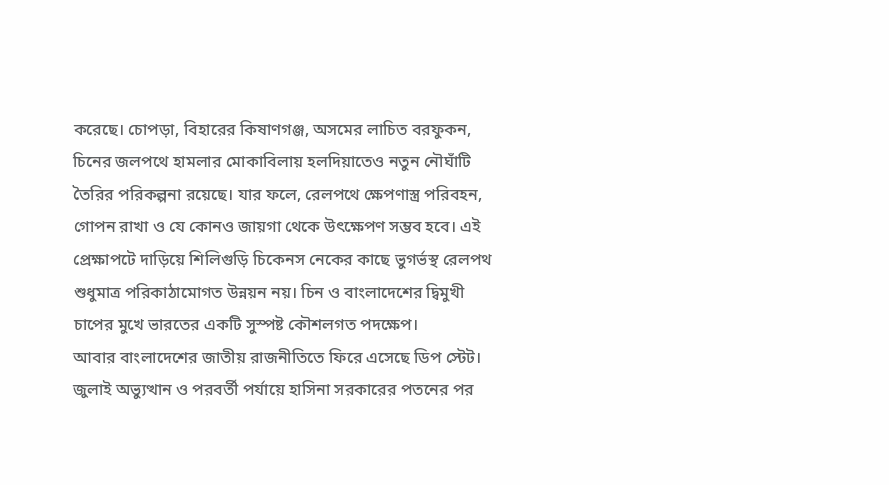করেছে। চোপড়া, বিহারের কিষাণগঞ্জ, অসমের লাচিত বরফুকন, চিনের জলপথে হামলার মোকাবিলায় হলদিয়াতেও নতুন নৌঘাঁটি তৈরির পরিকল্পনা রয়েছে। যার ফলে, রেলপথে ক্ষেপণাস্ত্র পরিবহন, গোপন রাখা ও যে কোনও জায়গা থেকে উৎক্ষেপণ সম্ভব হবে। এই প্রেক্ষাপটে দাড়িয়ে শিলিগুড়ি চিকেনস নেকের কাছে ভুগর্ভস্থ রেলপথ শুধুমাত্র পরিকাঠামোগত উন্নয়ন নয়। চিন ও বাংলাদেশের দ্বিমুখী চাপের মুখে ভারতের একটি সুস্পষ্ট কৌশলগত পদক্ষেপ।
আবার বাংলাদেশের জাতীয় রাজনীতিতে ফিরে এসেছে ডিপ স্টেট। জুলাই অভ্যুত্থান ও পরবর্তী পর্যায়ে হাসিনা সরকারের পতনের পর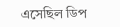এসেছিল ডিপ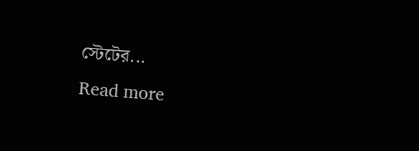স্টেটের...
Read more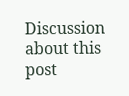Discussion about this post